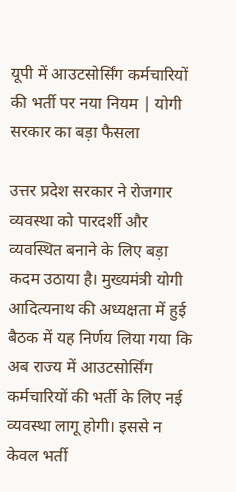यूपी में आउटसोर्सिंग कर्मचारियों की भर्ती पर नया नियम | योगी सरकार का बड़ा फैसला

उत्तर प्रदेश सरकार ने रोजगार व्यवस्था को पारदर्शी और व्यवस्थित बनाने के लिए बड़ा कदम उठाया है। मुख्यमंत्री योगी आदित्यनाथ की अध्यक्षता में हुई बैठक में यह निर्णय लिया गया कि अब राज्य में आउटसोर्सिंग कर्मचारियों की भर्ती के लिए नई व्यवस्था लागू होगी। इससे न केवल भर्ती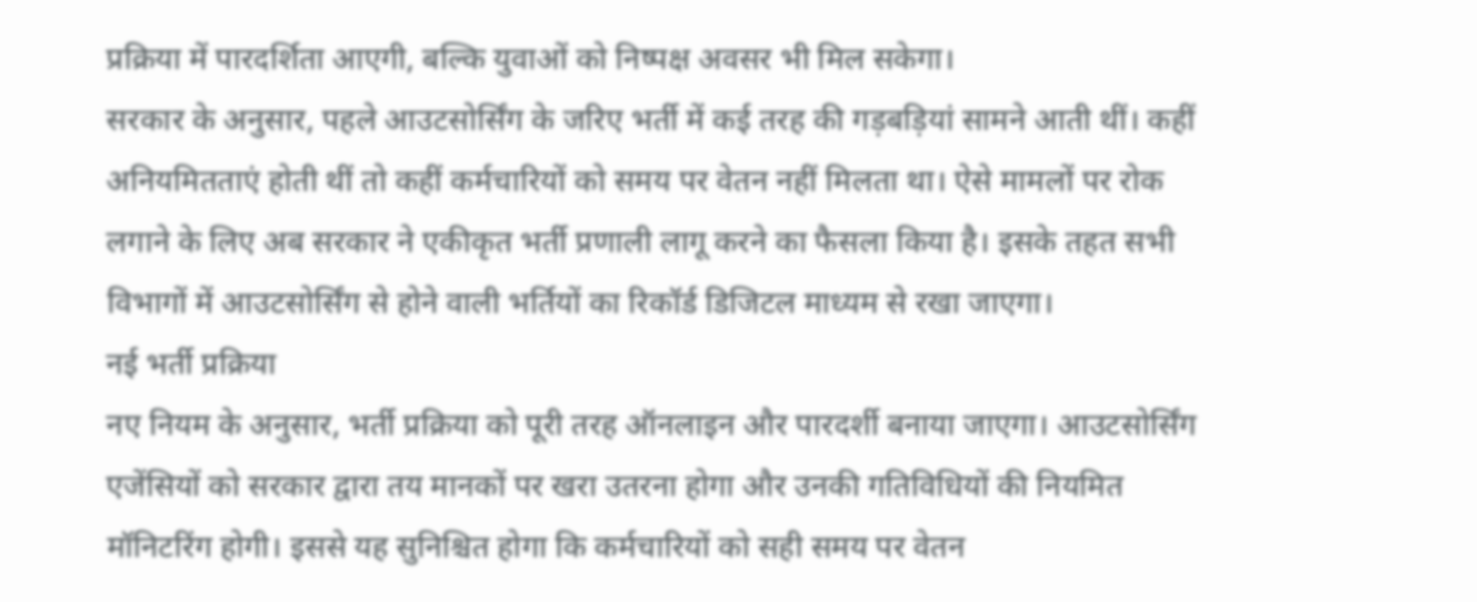प्रक्रिया में पारदर्शिता आएगी, बल्कि युवाओं को निष्पक्ष अवसर भी मिल सकेगा।
सरकार के अनुसार, पहले आउटसोर्सिंग के जरिए भर्ती में कई तरह की गड़बड़ियां सामने आती थीं। कहीं अनियमितताएं होती थीं तो कहीं कर्मचारियों को समय पर वेतन नहीं मिलता था। ऐसे मामलों पर रोक लगाने के लिए अब सरकार ने एकीकृत भर्ती प्रणाली लागू करने का फैसला किया है। इसके तहत सभी विभागों में आउटसोर्सिंग से होने वाली भर्तियों का रिकॉर्ड डिजिटल माध्यम से रखा जाएगा।
नई भर्ती प्रक्रिया
नए नियम के अनुसार, भर्ती प्रक्रिया को पूरी तरह ऑनलाइन और पारदर्शी बनाया जाएगा। आउटसोर्सिंग एजेंसियों को सरकार द्वारा तय मानकों पर खरा उतरना होगा और उनकी गतिविधियों की नियमित मॉनिटरिंग होगी। इससे यह सुनिश्चित होगा कि कर्मचारियों को सही समय पर वेतन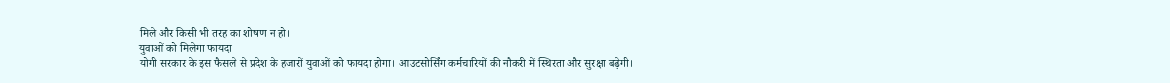मिले और किसी भी तरह का शोषण न हो।
युवाओं को मिलेगा फायदा
योगी सरकार के इस फैसले से प्रदेश के हजारों युवाओं को फायदा होगा। आउटसोर्सिंग कर्मचारियों की नौकरी में स्थिरता और सुरक्षा बढ़ेगी।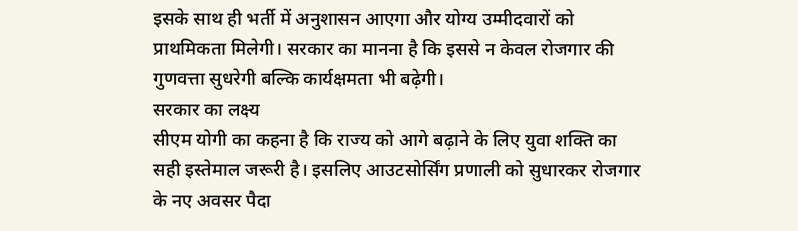इसके साथ ही भर्ती में अनुशासन आएगा और योग्य उम्मीदवारों को प्राथमिकता मिलेगी। सरकार का मानना है कि इससे न केवल रोजगार की गुणवत्ता सुधरेगी बल्कि कार्यक्षमता भी बढ़ेगी।
सरकार का लक्ष्य
सीएम योगी का कहना है कि राज्य को आगे बढ़ाने के लिए युवा शक्ति का सही इस्तेमाल जरूरी है। इसलिए आउटसोर्सिंग प्रणाली को सुधारकर रोजगार के नए अवसर पैदा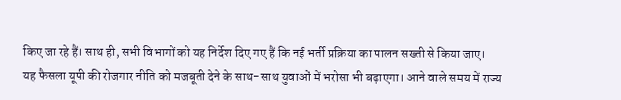किए जा रहे हैं। साथ ही, सभी विभागों को यह निर्देश दिए गए हैं कि नई भर्ती प्रक्रिया का पालन सख्ती से किया जाए।
यह फैसला यूपी की रोजगार नीति को मजबूती देने के साथ-साथ युवाओं में भरोसा भी बढ़ाएगा। आने वाले समय में राज्य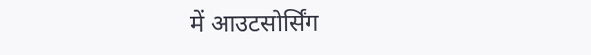में आउटसोर्सिंग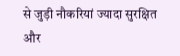से जुड़ी नौकरियां ज्यादा सुरक्षित और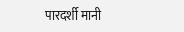पारदर्शी मानी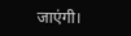जाएंगी।